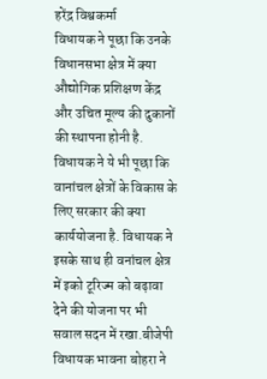हरेंद्र विश्वकर्मा
विधायक ने पूछा कि उनके विधानसभा क्षेत्र में क्या औद्योगिक प्रशिक्षण केंद्र और उचित मूल्य की दुकानों की स्थापना होनी है. विधायक ने ये भी पूछा कि वानांचल क्षेत्रों के विकास के लिए सरकार की क्या कार्ययोजना है. विधायक ने इसके साथ ही वनांचल क्षेत्र में इको टूरिज्म को बढ़ावा देने की योजना पर भी सवाल सदन में रखा.बीजेपी विधायक भावना बोहरा ने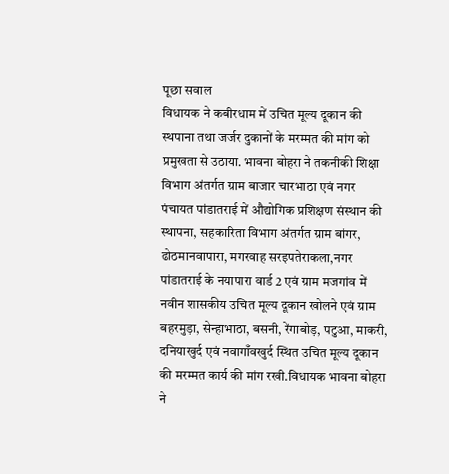पूछा सवाल
विधायक ने कबीरधाम में उचित मूल्य दूकान की स्थपाना तथा जर्जर दुकानों के मरम्मत की मांग को प्रमुखता से उठाया. भावना बोहरा ने तकनीकी शिक्षा विभाग अंतर्गत ग्राम बाजार चारभाठा एवं नगर पंचायत पांडातराई में औद्योगिक प्रशिक्षण संस्थान की स्थापना, सहकारिता विभाग अंतर्गत ग्राम बांगर, ढोठमानवापारा, मगरवाह सरइपतेराकला,नगर पांडातराई के नयापारा वार्ड 2 एवं ग्राम मजगांव में नवीन शासकीय उचित मूल्य दूकान खोलने एवं ग्राम बहरमुड़ा, सेन्हाभाठा, बसनी, रेंगाबोड़, पटुआ, माकरी, दनियाखुर्द एवं नवागाँवखुर्द स्थित उचित मूल्य दूकान की मरम्मत कार्य की मांग रखी.विधायक भावना बोहरा ने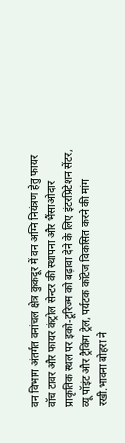वन विभाग अंतर्गत वनांचल क्षेत्र कुकदूर में वन अग्नि नियंत्रण हेतु फायर वॉच टावर और फायर कंट्रोल सेन्टर की स्थापना और भैंसाओदार प्राकृतिक स्थल पर इको-टूरिज्म को बढ़ावा देने के लिए इंटरप्रिटेशन सेंटर, व्यू पॉइंट और ट्रैकिंग ट्रेल, पर्यटक कॉटेज विकसित करने की मांग रखी.भावना बोहरा ने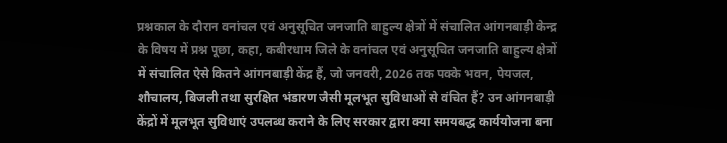प्रश्नकाल के दौरान वनांचल एवं अनुसूचित जनजाति बाहुल्य क्षेत्रों में संचालित आंगनबाड़ी केन्द्र के विषय में प्रश्न पूछा, कहा, कबीरधाम जिले के वनांचल एवं अनुसूचित जनजाति बाहुल्य क्षेत्रों में संचालित ऐसे कितने आंगनबाड़ी केंद्र हैं, जो जनवरी, 2026 तक पक्के भवन, पेयजल, शौचालय, बिजली तथा सुरक्षित भंडारण जैसी मूलभूत सुविधाओं से वंचित हैं? उन आंगनबाड़ी केंद्रों में मूलभूत सुविधाएं उपलब्ध कराने के लिए सरकार द्वारा क्या समयबद्ध कार्ययोजना बना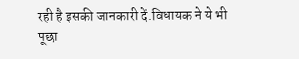रही है इसकी जानकारी दें.विधायक ने ये भी पूछा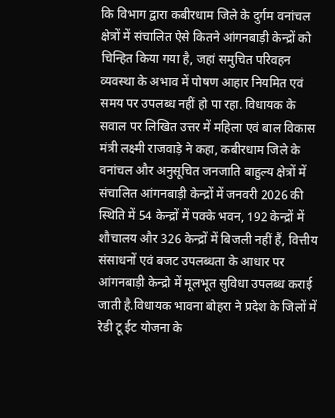कि विभाग द्वारा कबीरधाम जिले के दुर्गम वनांचल क्षेत्रों में संचालित ऐसे कितने आंगनबाड़ी केन्द्रों को चिन्हित किया गया है, जहां समुचित परिवहन व्यवस्था के अभाव में पोषण आहार नियमित एवं समय पर उपलब्ध नहीं हो पा रहा. विधायक के सवाल पर लिखित उत्तर में महिला एवं बाल विकास मंत्री लक्ष्मी राजवाड़े ने कहा, कबीरधाम जिले के वनांचल और अनुसूचित जनजाति बाहुल्य क्षेत्रों में संचालित आंगनबाड़ी केन्द्रों में जनवरी 2026 की स्थिति में 54 केन्द्रों में पक्के भवन, 192 केन्द्रों में शौचालय और 326 केन्द्रों में बिजली नहीं हैं, वित्तीय संसाधनों एवं बजट उपलब्धता के आधार पर आंगनबाड़ी केन्द्रो में मूलभूत सुविधा उपलब्ध कराई जाती है.विधायक भावना बोहरा ने प्रदेश के जिलों में रेडी टू ईट योजना के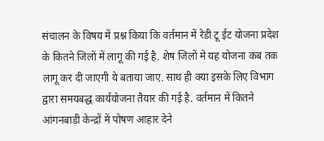संचालन के विषय में प्रश्न किया कि वर्तमान में रेडी टू ईट योजना प्रदेश के कितने जिलों में लागू की गई है. शेष जिलों मे यह योजना कब तक लागू कर दी जाएगी ये बताया जाए. साथ ही क्या इसके लिए विभाग द्वारा समयबद्ध कार्ययोजना तैयार की गई है. वर्तमान में कितने आंगनबाड़ी केन्द्रों में पोषण आहार देने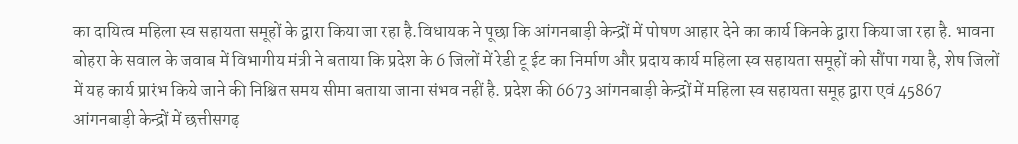का दायित्व महिला स्व सहायता समूहों के द्वारा किया जा रहा है.विधायक ने पूछा कि आंगनबाड़ी केन्द्रों में पोषण आहार देने का कार्य किनके द्वारा किया जा रहा है. भावना बोहरा के सवाल के जवाब में विभागीय मंत्री ने बताया कि प्रदेश के 6 जिलों में रेडी टू ईट का निर्माण और प्रदाय कार्य महिला स्व सहायता समूहों को सौंपा गया है, शेष जिलों में यह कार्य प्रारंभ किये जाने की निश्चित समय सीमा बताया जाना संभव नहीं है. प्रदेश की 6673 आंगनबाड़ी केन्द्रों में महिला स्व सहायता समूह द्वारा एवं 45867 आंगनबाड़ी केन्द्रों में छत्तीसगढ़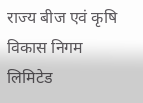राज्य बीज एवं कृषि विकास निगम लिमिटेड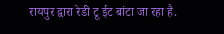रायपुर द्वारा रेडी टू ईट बांटा जा रहा है.